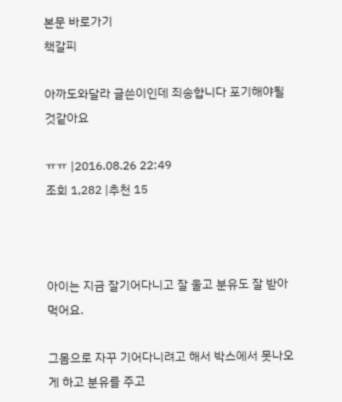본문 바로가기
책갈피

아까도와달라 글쓴이인데 죄송합니다 포기해야될것같아요

ㅠㅠ |2016.08.26 22:49
조회 1,282 |추천 15



아이는 지금 잘기어다니고 잘 울고 분유도 잘 받아먹어요.

그몸으로 자꾸 기어다니려고 해서 박스에서 못나오게 하고 분유를 주고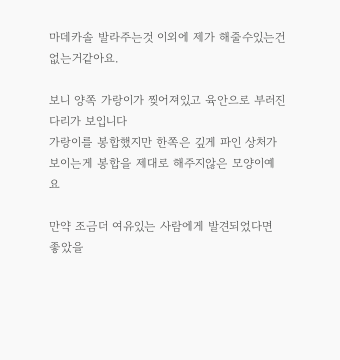마데카솔 발라주는것 이외에 제가 해줄수있는건 없는거같아요.

보니 양쪽 가랑이가 찢어져있고 육안으로 부러진 다리가 보입니다
가랑이를 봉합했지만 한쪽은 깊게 파인 상처가 보이는게 봉합을 제대로 해주지않은 모양이예요

만약 조금더 여유있는 사람에게 발견되었다면 좋았을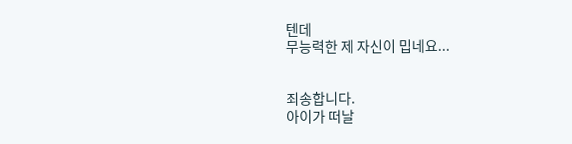텐데
무능력한 제 자신이 밉네요...


죄송합니다.
아이가 떠날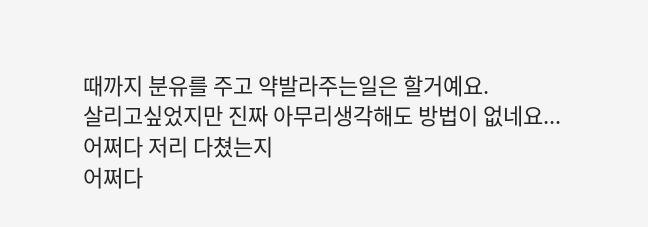때까지 분유를 주고 약발라주는일은 할거예요.
살리고싶었지만 진짜 아무리생각해도 방법이 없네요...
어쩌다 저리 다쳤는지
어쩌다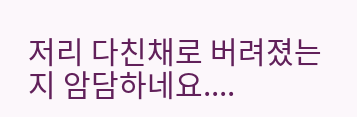저리 다친채로 버려졌는지 암담하네요....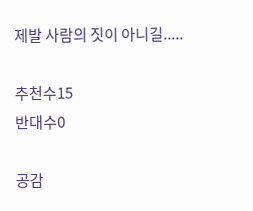제발 사람의 짓이 아니길.....

추천수15
반대수0

공감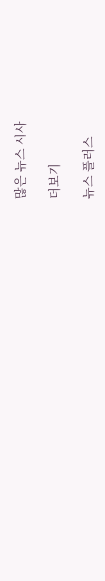많은 뉴스 시사

더보기

뉴스 플러스